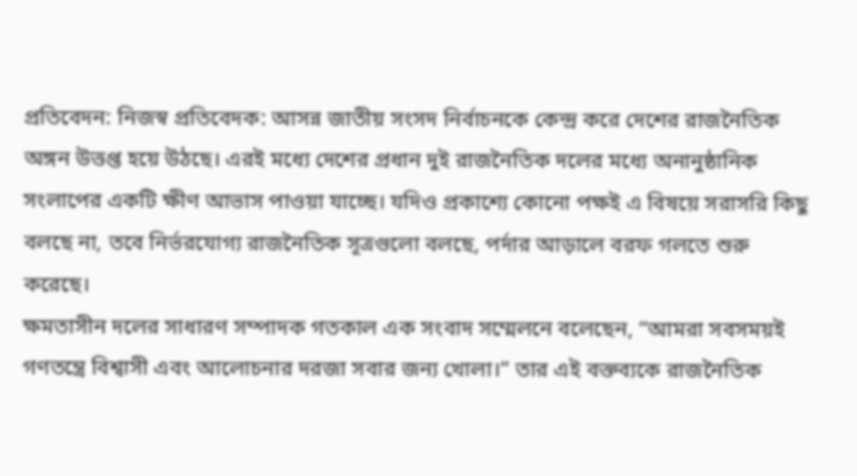প্রতিবেদন: নিজস্ব প্রতিবেদক: আসন্ন জাতীয় সংসদ নির্বাচনকে কেন্দ্র করে দেশের রাজনৈতিক অঙ্গন উত্তপ্ত হয়ে উঠছে। এরই মধ্যে দেশের প্রধান দুই রাজনৈতিক দলের মধ্যে অনানুষ্ঠানিক সংলাপের একটি ক্ষীণ আভাস পাওয়া যাচ্ছে। যদিও প্রকাশ্যে কোনো পক্ষই এ বিষয়ে সরাসরি কিছু বলছে না, তবে নির্ভরযোগ্য রাজনৈতিক সূত্রগুলো বলছে, পর্দার আড়ালে বরফ গলতে শুরু করেছে।
ক্ষমতাসীন দলের সাধারণ সম্পাদক গতকাল এক সংবাদ সম্মেলনে বলেছেন, “আমরা সবসময়ই গণতন্ত্রে বিশ্বাসী এবং আলোচনার দরজা সবার জন্য খোলা।” তার এই বক্তব্যকে রাজনৈতিক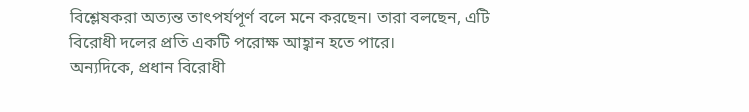বিশ্লেষকরা অত্যন্ত তাৎপর্যপূর্ণ বলে মনে করছেন। তারা বলছেন, এটি বিরোধী দলের প্রতি একটি পরোক্ষ আহ্বান হতে পারে।
অন্যদিকে, প্রধান বিরোধী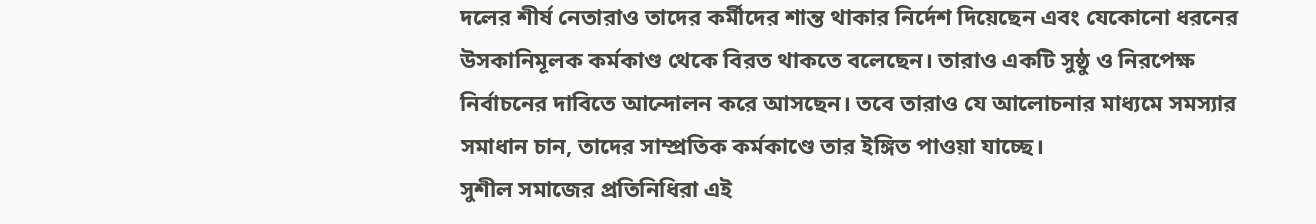দলের শীর্ষ নেতারাও তাদের কর্মীদের শান্ত থাকার নির্দেশ দিয়েছেন এবং যেকোনো ধরনের উসকানিমূলক কর্মকাণ্ড থেকে বিরত থাকতে বলেছেন। তারাও একটি সুষ্ঠু ও নিরপেক্ষ নির্বাচনের দাবিতে আন্দোলন করে আসছেন। তবে তারাও যে আলোচনার মাধ্যমে সমস্যার সমাধান চান, তাদের সাম্প্রতিক কর্মকাণ্ডে তার ইঙ্গিত পাওয়া যাচ্ছে।
সুশীল সমাজের প্রতিনিধিরা এই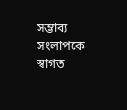সম্ভাব্য সংলাপকে স্বাগত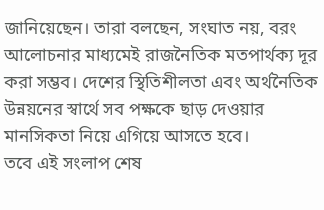জানিয়েছেন। তারা বলছেন, সংঘাত নয়, বরং আলোচনার মাধ্যমেই রাজনৈতিক মতপার্থক্য দূর করা সম্ভব। দেশের স্থিতিশীলতা এবং অর্থনৈতিক উন্নয়নের স্বার্থে সব পক্ষকে ছাড় দেওয়ার মানসিকতা নিয়ে এগিয়ে আসতে হবে।
তবে এই সংলাপ শেষ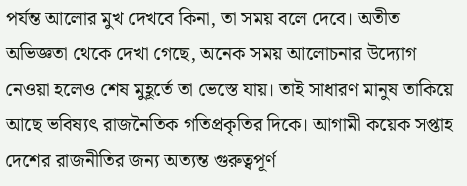পর্যন্ত আলোর মুখ দেখবে কিনা, তা সময় বলে দেবে। অতীত অভিজ্ঞতা থেকে দেখা গেছে, অনেক সময় আলোচনার উদ্যোগ নেওয়া হলেও শেষ মুহূর্তে তা ভেস্তে যায়। তাই সাধারণ মানুষ তাকিয়ে আছে ভবিষ্যৎ রাজনৈতিক গতিপ্রকৃতির দিকে। আগামী কয়েক সপ্তাহ দেশের রাজনীতির জন্য অত্যন্ত গুরুত্বপূর্ণ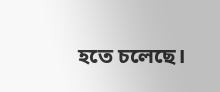হতে চলেছে।